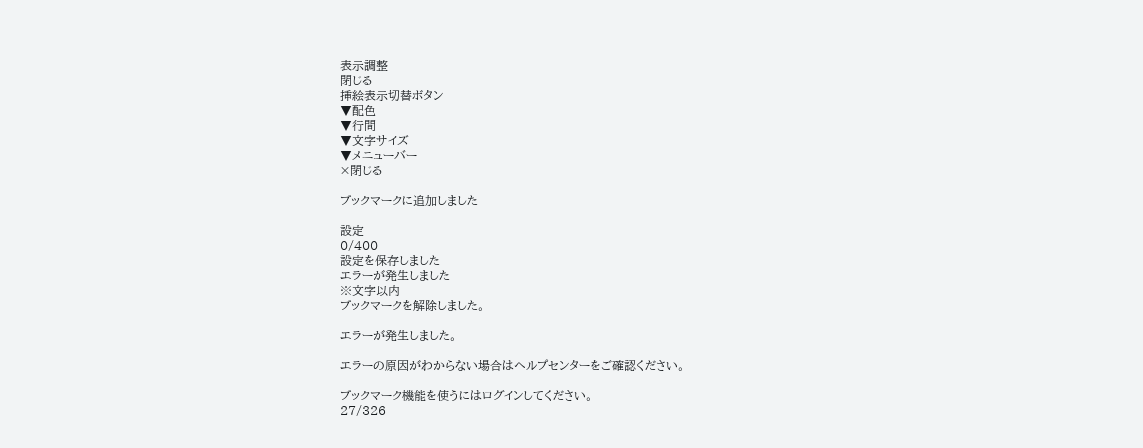表示調整
閉じる
挿絵表示切替ボタン
▼配色
▼行間
▼文字サイズ
▼メニューバー
×閉じる

ブックマークに追加しました

設定
0/400
設定を保存しました
エラーが発生しました
※文字以内
ブックマークを解除しました。

エラーが発生しました。

エラーの原因がわからない場合はヘルプセンターをご確認ください。

ブックマーク機能を使うにはログインしてください。
27/326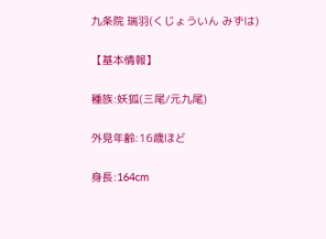九条院 瑞羽(くじょういん みずは)

【基本情報】

種族:妖狐(三尾/元九尾)

外見年齢:16歳ほど

身長:164cm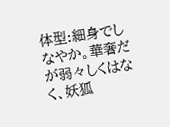体型:細身でしなやか。華奢だが弱々しくはなく、妖狐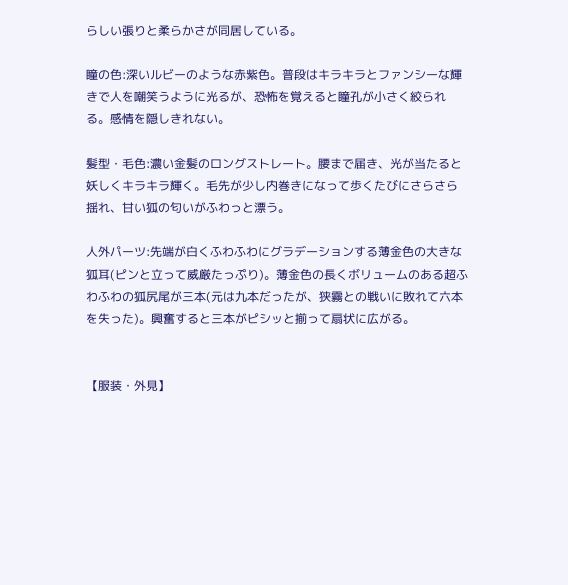らしい張りと柔らかさが同居している。

瞳の色:深いルビーのような赤紫色。普段はキラキラとファンシーな輝きで人を嘲笑うように光るが、恐怖を覚えると瞳孔が小さく絞られる。感情を隠しきれない。

髪型・毛色:濃い金髪のロングストレート。腰まで届き、光が当たると妖しくキラキラ輝く。毛先が少し内巻きになって歩くたびにさらさら揺れ、甘い狐の匂いがふわっと漂う。

人外パーツ:先端が白くふわふわにグラデーションする薄金色の大きな狐耳(ピンと立って威厳たっぷり)。薄金色の長くボリュームのある超ふわふわの狐尻尾が三本(元は九本だったが、狭霧との戦いに敗れて六本を失った)。興奮すると三本がピシッと揃って扇状に広がる。


【服装・外見】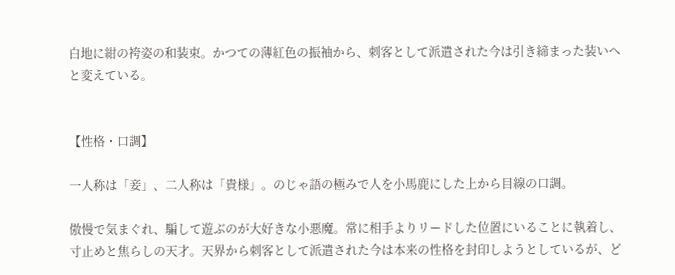白地に紺の袴姿の和装束。かつての薄紅色の振袖から、刺客として派遣された今は引き締まった装いへと変えている。


【性格・口調】

一人称は「妾」、二人称は「貴様」。のじゃ語の極みで人を小馬鹿にした上から目線の口調。

傲慢で気まぐれ、騙して遊ぶのが大好きな小悪魔。常に相手よりリードした位置にいることに執着し、寸止めと焦らしの天才。天界から刺客として派遣された今は本来の性格を封印しようとしているが、ど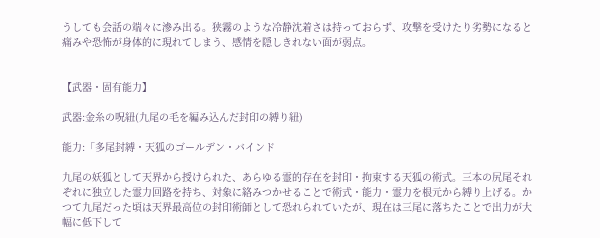うしても会話の端々に滲み出る。狭霧のような冷静沈着さは持っておらず、攻撃を受けたり劣勢になると痛みや恐怖が身体的に現れてしまう、感情を隠しきれない面が弱点。


【武器・固有能力】

武器:金糸の呪紐(九尾の毛を編み込んだ封印の縛り紐)

能力:「多尾封縛・天狐のゴールデン・バインド

九尾の妖狐として天界から授けられた、あらゆる霊的存在を封印・拘束する天狐の術式。三本の尻尾それぞれに独立した霊力回路を持ち、対象に絡みつかせることで術式・能力・霊力を根元から縛り上げる。かつて九尾だった頃は天界最高位の封印術師として恐れられていたが、現在は三尾に落ちたことで出力が大幅に低下して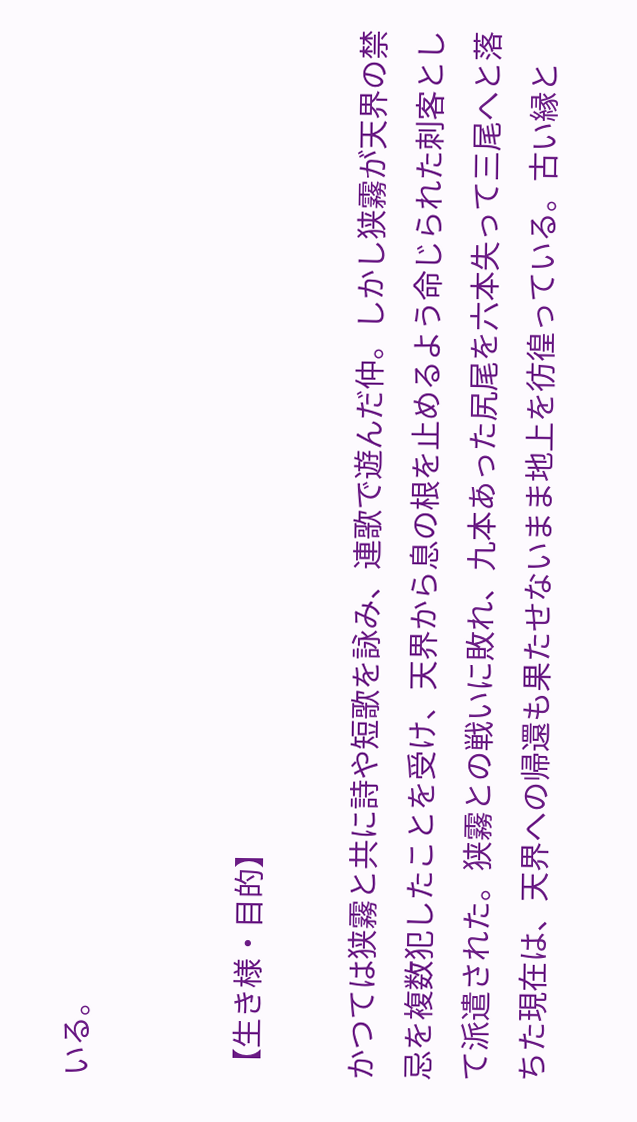いる。


【生き様・目的】

かつては狭霧と共に詩や短歌を詠み、連歌で遊んだ仲。しかし狭霧が天界の禁忌を複数犯したことを受け、天界から息の根を止めるよう命じられた刺客として派遣された。狭霧との戦いに敗れ、九本あった尻尾を六本失って三尾へと落ちた現在は、天界への帰還も果たせないまま地上を彷徨っている。古い縁と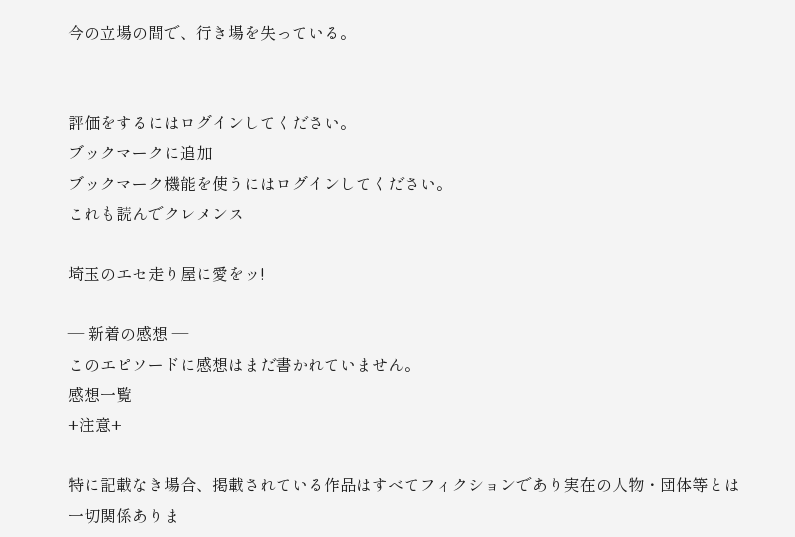今の立場の間で、行き場を失っている。


評価をするにはログインしてください。
ブックマークに追加
ブックマーク機能を使うにはログインしてください。
これも読んでクレメンス

埼玉のエセ走り屋に愛をッ!

― 新着の感想 ―
このエピソードに感想はまだ書かれていません。
感想一覧
+注意+

特に記載なき場合、掲載されている作品はすべてフィクションであり実在の人物・団体等とは一切関係ありま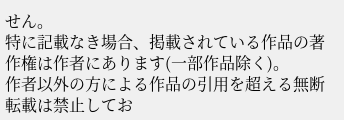せん。
特に記載なき場合、掲載されている作品の著作権は作者にあります(一部作品除く)。
作者以外の方による作品の引用を超える無断転載は禁止してお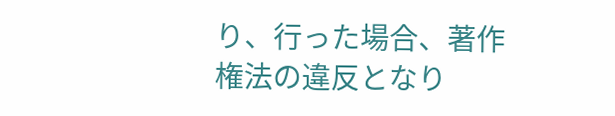り、行った場合、著作権法の違反となり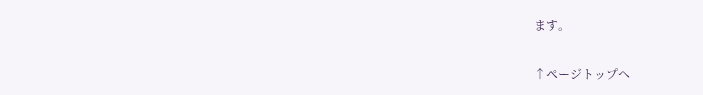ます。

↑ページトップへ